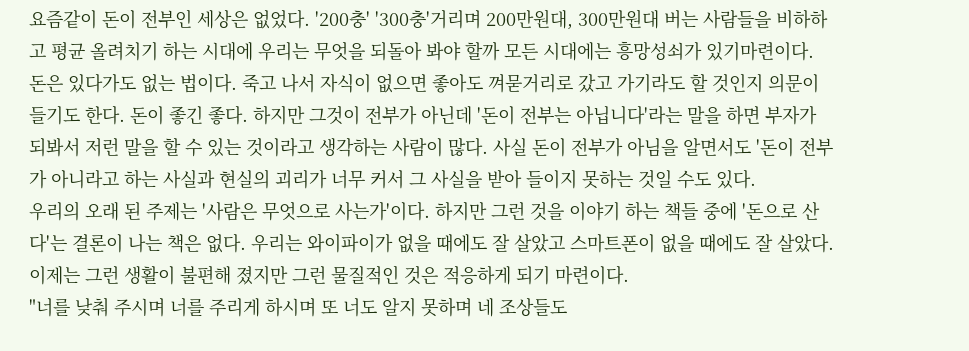요즘같이 돈이 전부인 세상은 없었다. '200충' '300충'거리며 200만원대, 300만원대 버는 사람들을 비하하고 평균 올려치기 하는 시대에 우리는 무엇을 되돌아 봐야 할까 모든 시대에는 흥망성쇠가 있기마련이다. 돈은 있다가도 없는 법이다. 죽고 나서 자식이 없으면 좋아도 껴묻거리로 갔고 가기라도 할 것인지 의문이 들기도 한다. 돈이 좋긴 좋다. 하지만 그것이 전부가 아닌데 '돈이 전부는 아닙니다'라는 말을 하면 부자가 되봐서 저런 말을 할 수 있는 것이라고 생각하는 사람이 많다. 사실 돈이 전부가 아님을 알면서도 '돈이 전부가 아니라고 하는 사실과 현실의 괴리가 너무 커서 그 사실을 받아 들이지 못하는 것일 수도 있다.
우리의 오래 된 주제는 '사람은 무엇으로 사는가'이다. 하지만 그런 것을 이야기 하는 책들 중에 '돈으로 산다'는 결론이 나는 책은 없다. 우리는 와이파이가 없을 때에도 잘 살았고 스마트폰이 없을 때에도 잘 살았다. 이제는 그런 생활이 불편해 졌지만 그런 물질적인 것은 적응하게 되기 마련이다.
"너를 낮춰 주시며 너를 주리게 하시며 또 너도 알지 못하며 네 조상들도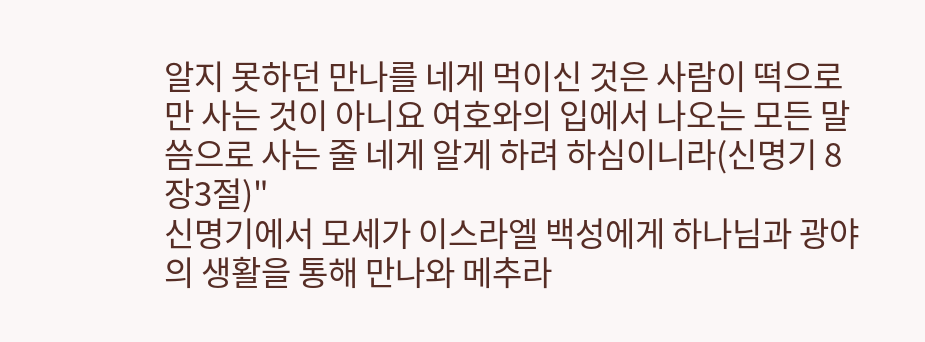알지 못하던 만나를 네게 먹이신 것은 사람이 떡으로만 사는 것이 아니요 여호와의 입에서 나오는 모든 말씀으로 사는 줄 네게 알게 하려 하심이니라(신명기 8장3절)"
신명기에서 모세가 이스라엘 백성에게 하나님과 광야의 생활을 통해 만나와 메추라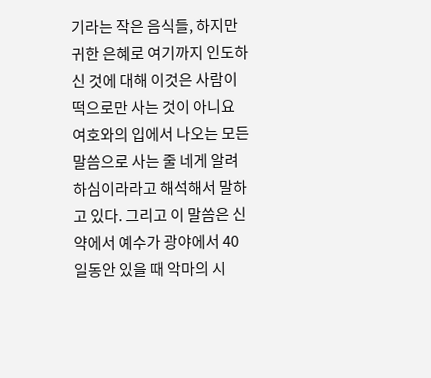기라는 작은 음식들, 하지만 귀한 은혜로 여기까지 인도하신 것에 대해 이것은 사람이 떡으로만 사는 것이 아니요 여호와의 입에서 나오는 모든 말씀으로 사는 줄 네게 알려 하심이라라고 해석해서 말하고 있다. 그리고 이 말씀은 신약에서 예수가 광야에서 40일동안 있을 때 악마의 시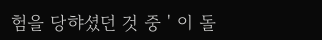험을 당햐셨던 것 중 ' 이 돌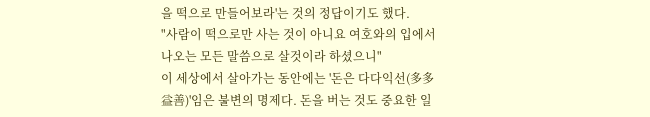을 떡으로 만들어보라'는 것의 정답이기도 했다.
"사람이 떡으로만 사는 것이 아니요 여호와의 입에서 나오는 모든 말씀으로 살것이라 하셨으니"
이 세상에서 살아가는 동안에는 '돈은 다다익선(多多益善)'임은 불변의 명제다. 돈을 버는 것도 중요한 일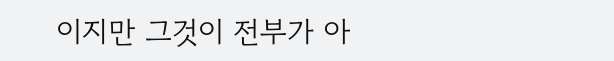이지만 그것이 전부가 아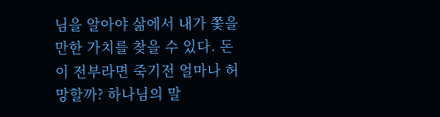님을 알아야 삶에서 내가 쫓을만한 가치를 찾을 수 있다. 돈이 전부라면 죽기전 얼마나 허망할까? 하나님의 말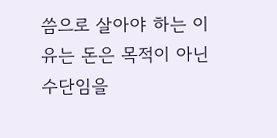씀으로 살아야 하는 이유는 돈은 목적이 아닌 수단임을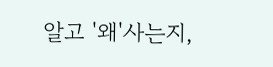알고 '왜'사는지,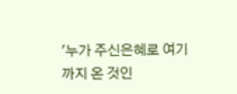'누가 주신은혜로 여기까지 온 것인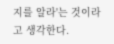지를 알라'는 것이라고 생각한다.